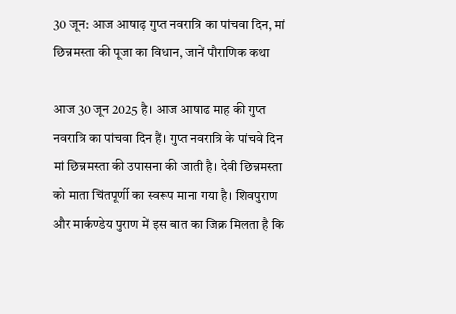30 जून: आज आषाढ़ गुप्त नवरात्रि का पांचवा दिन, मां छिन्नमस्ता की पूजा का विधान, जानें पौराणिक कथा

आज 30 जून 2025 है। आज आषाढ माह की गुप्त नवरात्रि का पांचवा दिन हैं। गुप्त नवरात्रि के पांचवे दिन मां छिन्नमस्ता की उपासना की जाती है। देवी छिन्नमस्ता को माता चिंतपूर्णी का स्वरूप माना गया है। शिवपुराण और मार्कण्डेय पुराण में इस बात का जिक्र मिलता है कि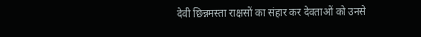देवी छिन्नमस्ता राक्षसों का संहार कर देवताओं को उनसे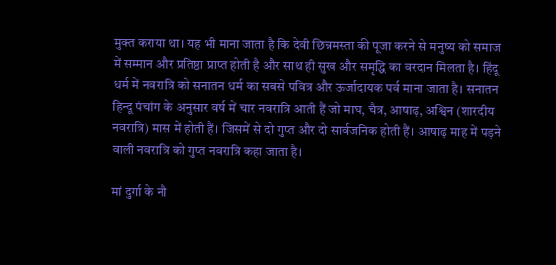मुक्त कराया था। यह भी माना जाता है कि देवी छिन्नमस्ता की पूजा करने से मनुष्य को समाज में सम्मान और प्रतिष्ठा प्राप्त होती है और साथ ही सुख और समृद्धि का वरदान मिलता है। हिंदू धर्म में नवरात्रि को सनातन धर्म का सबसे पवित्र और ऊर्जादायक पर्व माना जाता है। सनातन हिन्दू पंचांग के अनुसार वर्ष में चार नवरात्रि आती हैं जो माघ, चैत्र, आषाढ़, अश्विन (शारदीय नवरात्रि) मास में होती हैं। जिसमें से दो गुप्त और दो सार्वजनिक होती हैं। आषाढ़ माह में पड़ने वाली नवरात्रि को गुप्त नवरात्रि कहा जाता है।

मां दुर्गा के नौ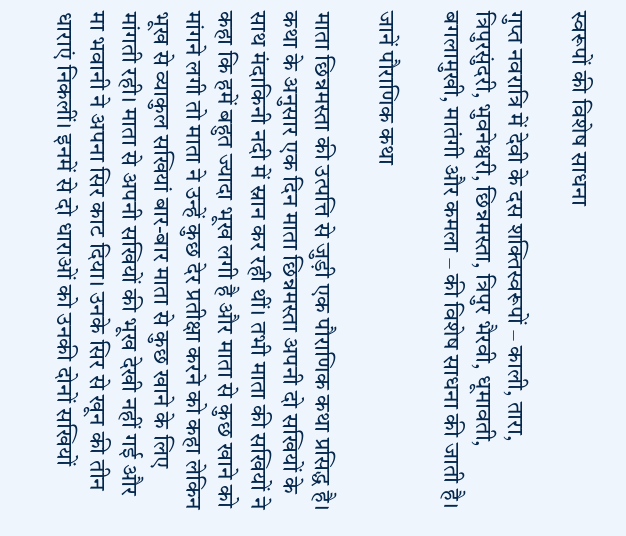स्वरूपों की विशेष साधना

गुप्त नवरात्रि में देवी के दस शक्तिस्वरूपों – काली, तारा, त्रिपुरसुंदरी, भुवनेश्वरी, छिन्नमस्ता, त्रिपुर भैरवी, धूमावती, बगलामुखी, मातंगी और कमला – की विशेष साधना की जाती है।

जानें पौराणिक कथा

माता छिन्नमस्ता की उत्पत्ति से जुड़ी एक पौराणिक कथा प्रसिद्ध है। कथा के अनुसार एक दिन माता छिन्नमस्ता अपनी दो सखियों के साथ मंदाकिनी नदी में स्नान कर रही थीं। तभी माता की सखियों ने कहा कि हमें बहुत ज्यादा भूख लगी है और माता से कुछ खाने को मांगने लगी तो माता ने उन्हें कुछ देर प्रतीक्षा करने को कहा लेकिन भूख से व्याकुल सखियां बार-बार माता से कुछ खाने के लिए मांगती रही। माता से अपनी सखियों की भूख देखी नहीं गई और मा भवानी ने अपना सिर काट दिया। उनके सिर से खून की तीन धाराएं निकलीं। इनमें से दो धाराओं को उनकी दोनों सखियों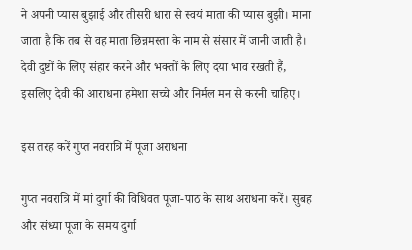ने अपनी प्यास बुझाई और तीसरी धारा से स्वयं माता की प्यास बुझी। माना जाता है कि तब से वह माता छिन्नमस्ता के नाम से संसार में जानी जाती है। देवी दुष्टों के लिए संहार करने और भक्तों के लिए दया भाव रखती हैं, इसलिए देवी की आराधना हमेशा सच्चे और निर्मल मन से करनी चाहिए।

इस तरह करें गुप्त नवरात्रि में पूजा अराधना

गुप्त नवरात्रि में मां दुर्गा की विधिवत पूजा-पाठ के साथ अराधना करें। सुबह और संध्या पूजा के समय दुर्गा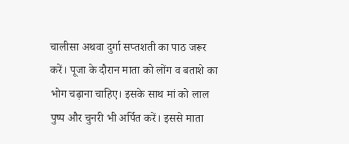चालीसा अथवा दुर्गा सप्तशती का पाठ जरूर करें। पूजा के दौरान माता को लोंग व बताशे का भोग चढ़ाना चाहिए। इसके साथ मां को लाल पुष्प और चुनरी भी अर्पित करें। इससे माता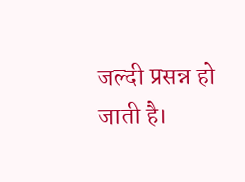जल्दी प्रसन्न हो जाती है।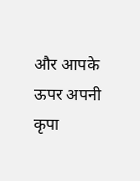और आपके ऊपर अपनी कृपा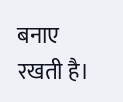बनाए रखती है।